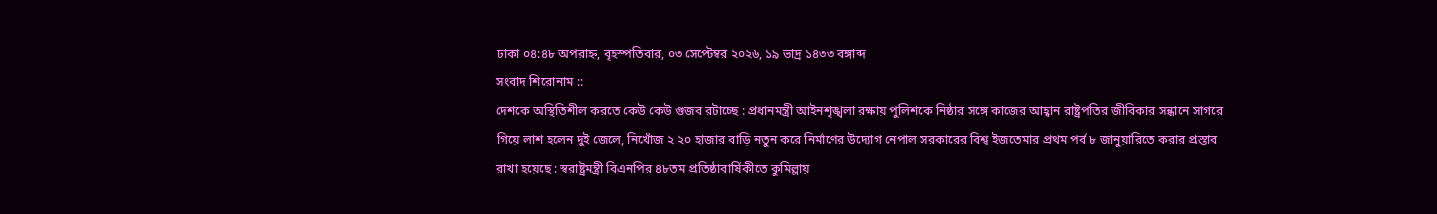ঢাকা ০৪:৪৮ অপরাহ্ন, বৃহস্পতিবার, ০৩ সেপ্টেম্বর ২০২৬, ১৯ ভাদ্র ১৪৩৩ বঙ্গাব্দ
সংবাদ শিরোনাম ::
দেশকে অস্থিতিশীল করতে কেউ কেউ গুজব রটাচ্ছে : প্রধানমন্ত্রী আইনশৃঙ্খলা রক্ষায় পুলিশকে নিষ্ঠার সঙ্গে কাজের আহ্বান রাষ্ট্রপতির জীবিকার সন্ধানে সাগরে গিয়ে লাশ হলেন দুই জেলে, নিখোঁজ ২ ২০ হাজার বাড়ি নতুন করে নির্মাণের উদ্যোগ নেপাল সরকারের বিশ্ব ইজতেমার প্রথম পর্ব ৮ জানুয়ারিতে করার প্রস্তাব রাখা হয়েছে : স্বরাষ্ট্রমন্ত্রী বিএনপির ৪৮তম প্রতিষ্ঠাবার্ষিকীতে কুমিল্লায়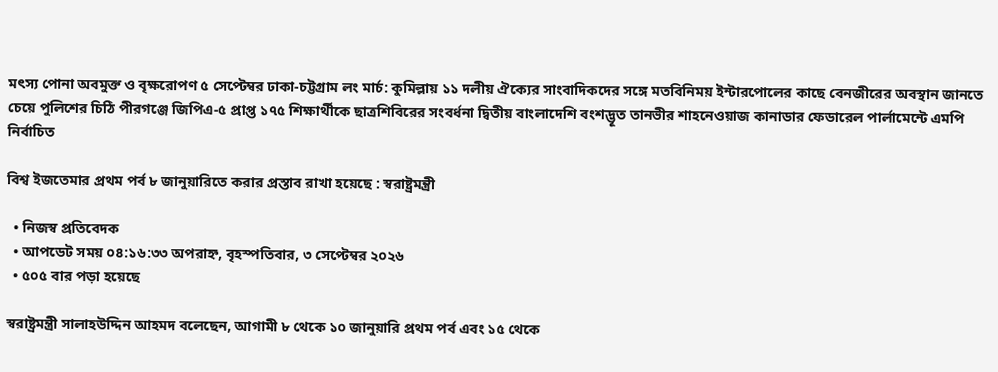মৎস্য পোনা অবমুক্ত ও বৃক্ষরোপণ ৫ সেপ্টেম্বর ঢাকা-চট্টগ্রাম লং মার্চ: কুমিল্লায় ১১ দলীয় ঐক্যের সাংবাদিকদের সঙ্গে মতবিনিময় ইন্টারপোলের কাছে বেনজীরের অবস্থান জানতে চেয়ে পুলিশের চিঠি পীরগঞ্জে জিপিএ-৫ প্রাপ্ত ১৭৫ শিক্ষার্থীকে ছাত্রশিবিরের সংবর্ধনা দ্বিতীয় বাংলাদেশি বংশদ্ভূত তানভীর শাহনেওয়াজ কানাডার ফেডারেল পার্লামেন্টে এমপি নির্বাচিত

বিশ্ব ইজতেমার প্রথম পর্ব ৮ জানুয়ারিতে করার প্রস্তাব রাখা হয়েছে : স্বরাষ্ট্রমন্ত্রী

  • নিজস্ব প্রতিবেদক
  • আপডেট সময় ০৪:১৬:৩৩ অপরাহ্ন, বৃহস্পতিবার, ৩ সেপ্টেম্বর ২০২৬
  • ৫০৫ বার পড়া হয়েছে

স্বরাষ্ট্রমন্ত্রী সালাহউদ্দিন আহমদ বলেছেন, আগামী ৮ থেকে ১০ জানুয়ারি প্রথম পর্ব এবং ১৫ থেকে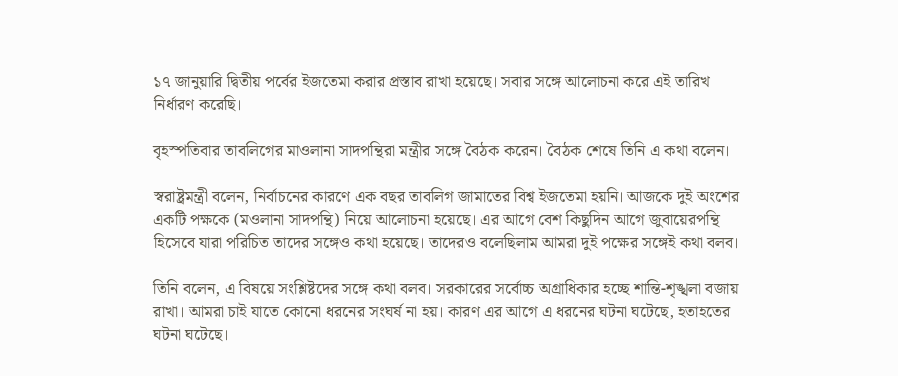১৭ জানুয়ারি দ্বিতীয় পর্বের ইজতেমা করার প্রস্তাব রাখা হয়েছে। সবার সঙ্গে আলোচনা করে এই তারিখ নির্ধারণ করেছি।

বৃহস্পতিবার তাবলিগের মাওলানা সাদপন্থিরা মন্ত্রীর সঙ্গে বৈঠক করেন। বৈঠক শেষে তিনি এ কথা বলেন।

স্বরাষ্ট্রমন্ত্রী বলেন, নির্বাচনের কারণে এক বছর তাবলিগ জামাতের বিশ্ব ইজতেমা হয়নি। আজকে দুই অংশের একটি পক্ষকে (মওলানা সাদপন্থি) নিয়ে আলোচনা হয়েছে। এর আগে বেশ কিছুদিন আগে জুবায়েরপন্থি হিসেবে যারা পরিচিত তাদের সঙ্গেও কথা হয়েছে। তাদেরও বলেছিলাম আমরা দুই পক্ষের সঙ্গেই কথা বলব।

তিনি বলেন, এ বিষয়ে সংশ্লিষ্টদের সঙ্গে কথা বলব। সরকারের সর্বোচ্চ অগ্রাধিকার হচ্ছে শান্তি-শৃঙ্খলা বজায় রাখা। আমরা চাই যাতে কোনো ধরনের সংঘর্ষ না হয়। কারণ এর আগে এ ধরনের ঘটনা ঘটেছে, হতাহতের ঘটনা ঘটেছে।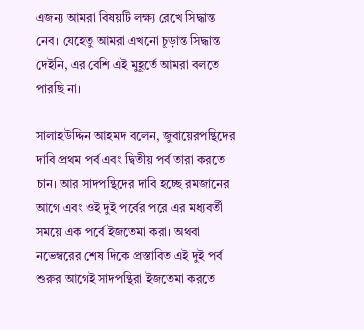এজন্য আমরা বিষয়টি লক্ষ্য রেখে সিদ্ধান্ত নেব। যেহেতু আমরা এখনো চূড়ান্ত সিদ্ধান্ত দেইনি, এর বেশি এই মুহূর্তে আমরা বলতে পারছি না।

সালাহউদ্দিন আহমদ বলেন, জুবায়েরপন্থিদের দাবি প্রথম পর্ব এবং দ্বিতীয় পর্ব তারা করতে চান। আর সাদপন্থিদের দাবি হচ্ছে রমজানের আগে এবং ওই দুই পর্বের পরে এর মধ্যবর্তী সময়ে এক পর্বে ইজতেমা করা। অথবা নভেম্বরের শেষ দিকে প্রস্তাবিত এই দুই পর্ব শুরুর আগেই সাদপন্থিরা ইজতেমা করতে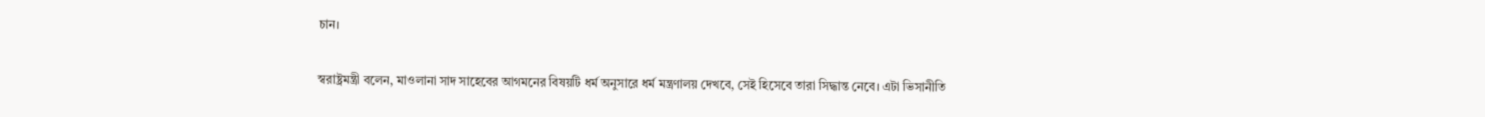চান।

স্বরাষ্ট্রমন্ত্রী বলেন, মাওলানা সাদ সাহেবের আগমনের বিষয়টি ধর্ম অনুসারে ধর্ম মন্ত্রণালয় দেখবে, সেই হিসেবে তারা সিদ্ধান্ত নেবে। এটা ভিসানীতি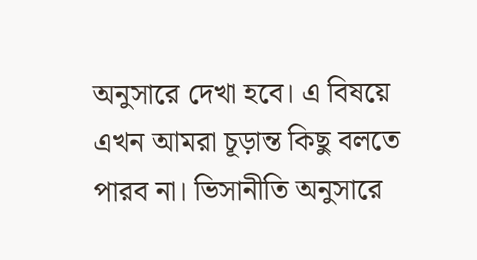অনুসারে দেখা হবে। এ বিষয়ে এখন আমরা চূড়ান্ত কিছু বলতে পারব না। ভিসানীতি অনুসারে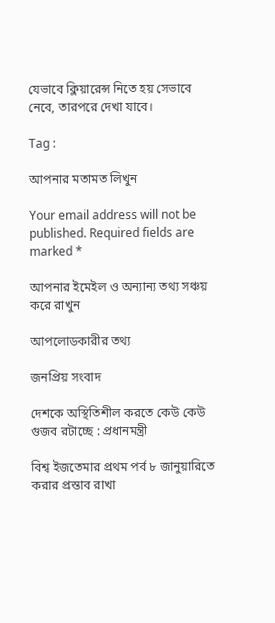যেভাবে ক্লিয়ারেন্স নিতে হয় সেভাবে নেবে, তারপরে দেখা যাবে।

Tag :

আপনার মতামত লিখুন

Your email address will not be published. Required fields are marked *

আপনার ইমেইল ও অন্যান্য তথ্য সঞ্চয় করে রাখুন

আপলোডকারীর তথ্য

জনপ্রিয় সংবাদ

দেশকে অস্থিতিশীল করতে কেউ কেউ গুজব রটাচ্ছে : প্রধানমন্ত্রী

বিশ্ব ইজতেমার প্রথম পর্ব ৮ জানুয়ারিতে করার প্রস্তাব রাখা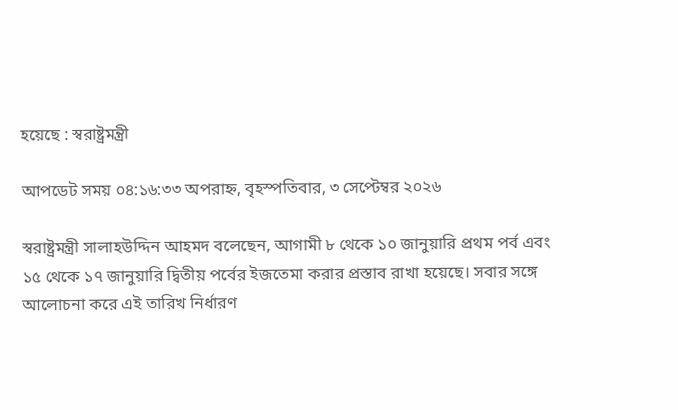হয়েছে : স্বরাষ্ট্রমন্ত্রী

আপডেট সময় ০৪:১৬:৩৩ অপরাহ্ন, বৃহস্পতিবার, ৩ সেপ্টেম্বর ২০২৬

স্বরাষ্ট্রমন্ত্রী সালাহউদ্দিন আহমদ বলেছেন, আগামী ৮ থেকে ১০ জানুয়ারি প্রথম পর্ব এবং ১৫ থেকে ১৭ জানুয়ারি দ্বিতীয় পর্বের ইজতেমা করার প্রস্তাব রাখা হয়েছে। সবার সঙ্গে আলোচনা করে এই তারিখ নির্ধারণ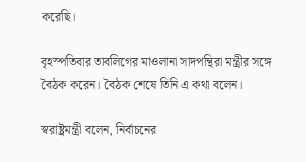করেছি।

বৃহস্পতিবার তাবলিগের মাওলানা সাদপন্থিরা মন্ত্রীর সঙ্গে বৈঠক করেন। বৈঠক শেষে তিনি এ কথা বলেন।

স্বরাষ্ট্রমন্ত্রী বলেন, নির্বাচনের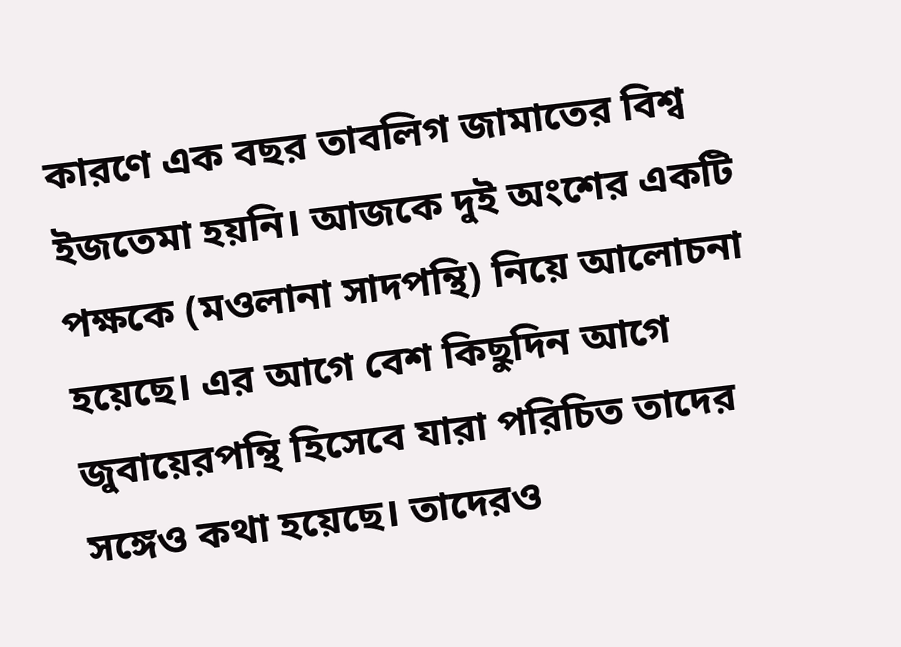কারণে এক বছর তাবলিগ জামাতের বিশ্ব ইজতেমা হয়নি। আজকে দুই অংশের একটি পক্ষকে (মওলানা সাদপন্থি) নিয়ে আলোচনা হয়েছে। এর আগে বেশ কিছুদিন আগে জুবায়েরপন্থি হিসেবে যারা পরিচিত তাদের সঙ্গেও কথা হয়েছে। তাদেরও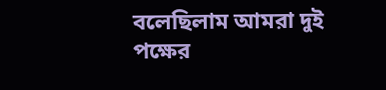বলেছিলাম আমরা দুই পক্ষের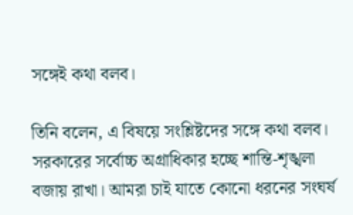সঙ্গেই কথা বলব।

তিনি বলেন, এ বিষয়ে সংশ্লিষ্টদের সঙ্গে কথা বলব। সরকারের সর্বোচ্চ অগ্রাধিকার হচ্ছে শান্তি-শৃঙ্খলা বজায় রাখা। আমরা চাই যাতে কোনো ধরনের সংঘর্ষ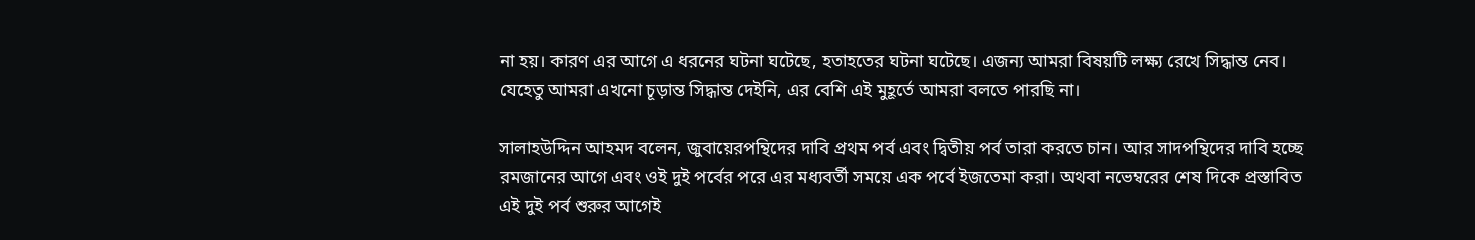না হয়। কারণ এর আগে এ ধরনের ঘটনা ঘটেছে, হতাহতের ঘটনা ঘটেছে। এজন্য আমরা বিষয়টি লক্ষ্য রেখে সিদ্ধান্ত নেব। যেহেতু আমরা এখনো চূড়ান্ত সিদ্ধান্ত দেইনি, এর বেশি এই মুহূর্তে আমরা বলতে পারছি না।

সালাহউদ্দিন আহমদ বলেন, জুবায়েরপন্থিদের দাবি প্রথম পর্ব এবং দ্বিতীয় পর্ব তারা করতে চান। আর সাদপন্থিদের দাবি হচ্ছে রমজানের আগে এবং ওই দুই পর্বের পরে এর মধ্যবর্তী সময়ে এক পর্বে ইজতেমা করা। অথবা নভেম্বরের শেষ দিকে প্রস্তাবিত এই দুই পর্ব শুরুর আগেই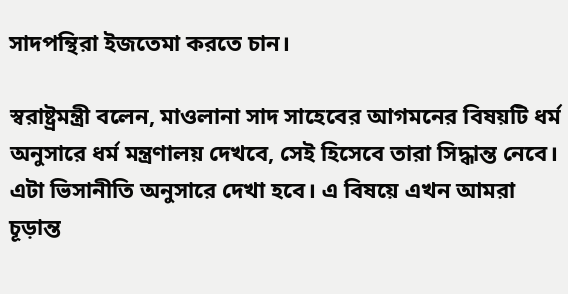সাদপন্থিরা ইজতেমা করতে চান।

স্বরাষ্ট্রমন্ত্রী বলেন, মাওলানা সাদ সাহেবের আগমনের বিষয়টি ধর্ম অনুসারে ধর্ম মন্ত্রণালয় দেখবে, সেই হিসেবে তারা সিদ্ধান্ত নেবে। এটা ভিসানীতি অনুসারে দেখা হবে। এ বিষয়ে এখন আমরা চূড়ান্ত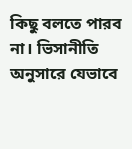কিছু বলতে পারব না। ভিসানীতি অনুসারে যেভাবে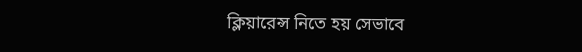ক্লিয়ারেন্স নিতে হয় সেভাবে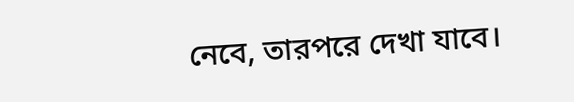নেবে, তারপরে দেখা যাবে।